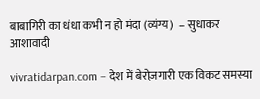बाबागिरी का धंधा कभी न हो मंदा (व्यंग्य)  – सुधाकर आशावादी

vivratidarpan.com – देश में बेरोज़गारी एक विकट समस्या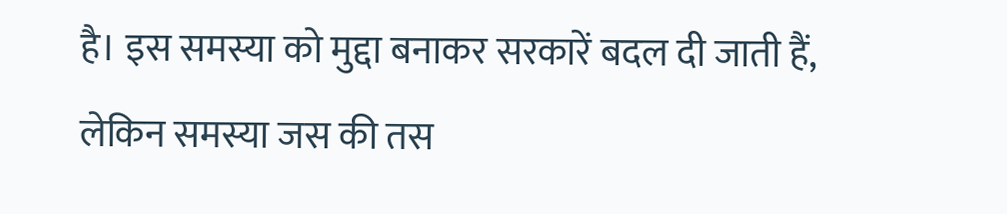है। इस समस्या को मुद्दा बनाकर सरकारें बदल दी जाती हैं, लेकिन समस्या जस की तस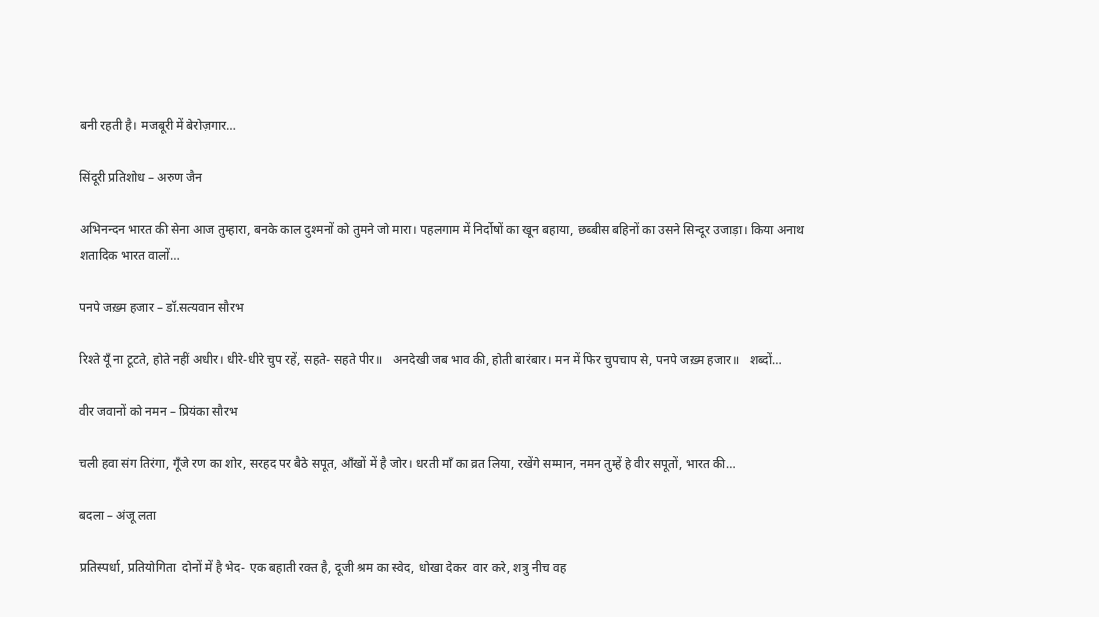बनी रहती है। मजबूरी में बेरोज़गार…

सिंदूरी प्रतिशोध – अरुण जैन

अभिनन्दन भारत की सेना आज तुम्हारा, बनके काल दुश्मनों को तुमने जो मारा। पहलगाम में निर्दोषों का खून बहाया, छब्बीस बहिनों का उसने सिन्दूर उजाड़ा। किया अनाथ शतादिक भारत वालों…

पनपे जख़्म हजार – डॉ.सत्यवान सौरभ

रिश्ते यूँ ना टूटते, होते नहीं अधीर। धीरे-धीरे चुप रहें, सहते- सहते पीर॥   अनदेखी जब भाव की, होती बारंबार। मन में फिर चुपचाप से, पनपे जख़्म हजार॥   शब्दों…

वीर जवानों को नमन – प्रियंका सौरभ

चली हवा संग तिरंगा, गूँजे रण का शोर, सरहद पर बैठे सपूत, आँखों में है जोर। धरती माँ का व्रत लिया, रखेंगे सम्मान, नमन तुम्हें हे वीर सपूतों, भारत की…

बदला – अंजू लता

प्रतिस्पर्धा, प्रतियोगिता  दोनों में है भेद- एक बहाती रक्त है, दूजी श्रम का स्वेद, धोखा देकर  वार करे, शत्रु नीच वह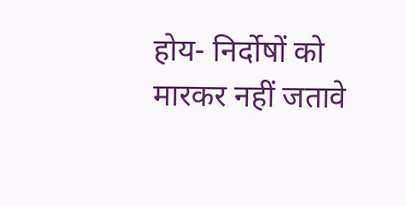होय- निर्दोषों को मारकर नहीं जतावे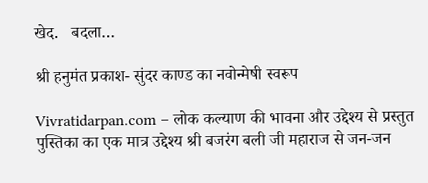खेद.   बदला…

श्री हनुमंत प्रकाश- सुंदर काण्ड का नवोन्मेषी स्वरूप

Vivratidarpan.com – लोक कल्याण की भावना और उद्देश्य से प्रस्तुत पुस्तिका का एक मात्र उद्देश्य श्री बजरंग बली जी महाराज से जन-जन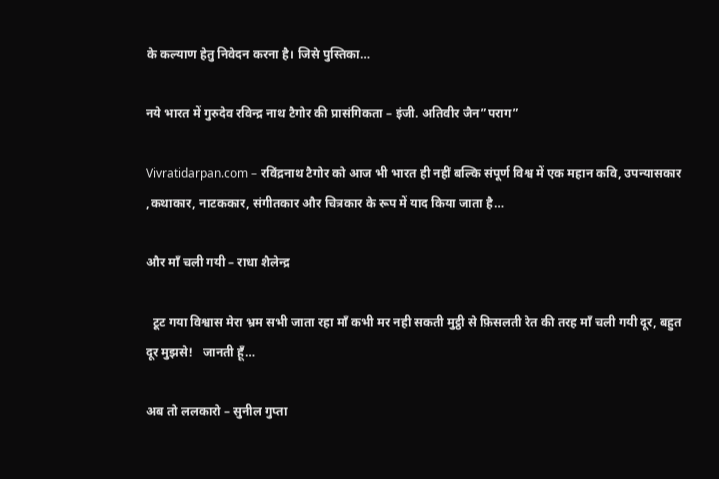के कल्याण हेतु निवेदन करना है। जिसे पुस्तिका…

नये भारत में गुरुदेव रविन्द्र नाथ टैगोर की प्रासंगिकता – इंजी. अतिवीर जैन”पराग”

Vivratidarpan.com – रविंद्रनाथ टैगोर को आज भी भारत ही नहीं बल्कि संपूर्ण विश्व में एक महान कवि, उपन्यासकार ,कथाकार, नाटककार, संगीतकार और चित्रकार के रूप में याद किया जाता है…

और माँ चली गयी – राधा शैलेन्द्र

  टूट गया विश्वास मेरा भ्रम सभी जाता रहा माँ कभी मर नही सकती मुट्ठी से फ़िसलती रेत की तरह माँ चली गयी दूर, बहुत दूर मुझसे!   जानती हूँ…

अब तो ललकारो – सुनील गुप्ता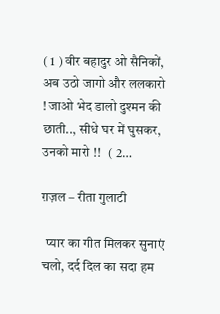( 1 ) वीर बहादुर ओ सैनिकों, अब उठो जागो और ललकारो  ! जाओ भेद डालो दुश्मन की छाती.., सीधे घर में घुसकर, उनको मारो !!   ( 2…

ग़ज़ल – रीता गुलाटी

  प्यार का गीत मिलकर सुनाएं चलो, दर्द दिल का सदा हम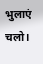भुलाएं चलो।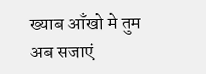ख्याब आँखो मे तुम अब सजाएं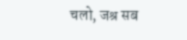चलो, जश्र सब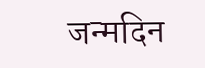जन्मदिन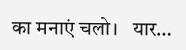का मनाएं चलो।   यार…